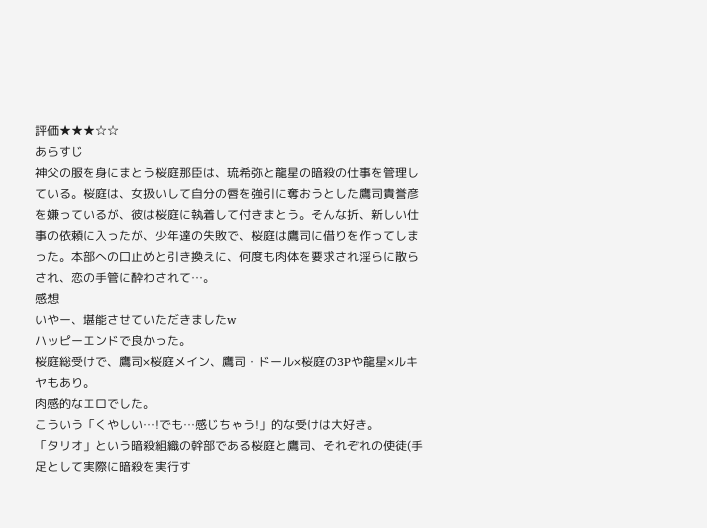評価★★★☆☆
あらすじ
神父の服を身にまとう桜庭那臣は、琉希弥と龍星の暗殺の仕事を管理している。桜庭は、女扱いして自分の唇を強引に奪おうとした鷹司貴誉彦を嫌っているが、彼は桜庭に執着して付きまとう。そんな折、新しい仕事の依頼に入ったが、少年達の失敗で、桜庭は鷹司に借りを作ってしまった。本部への口止めと引き換えに、何度も肉体を要求され淫らに散らされ、恋の手管に酔わされて…。
感想
いやー、堪能させていただきましたw
ハッピーエンドで良かった。
桜庭総受けで、鷹司×桜庭メイン、鷹司・ドール×桜庭の3Pや龍星×ルキヤもあり。
肉感的なエロでした。
こういう「くやしい…!でも…感じちゃう!」的な受けは大好き。
「タリオ」という暗殺組織の幹部である桜庭と鷹司、それぞれの使徒(手足として実際に暗殺を実行す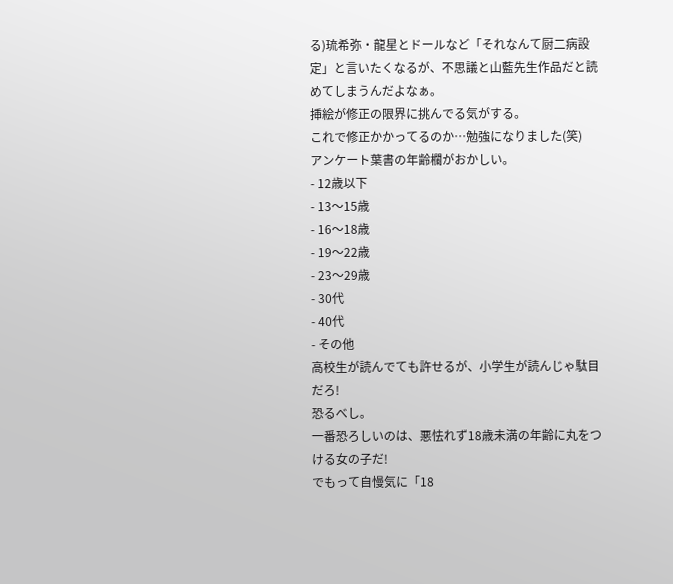る)琉希弥・龍星とドールなど「それなんて厨二病設定」と言いたくなるが、不思議と山藍先生作品だと読めてしまうんだよなぁ。
挿絵が修正の限界に挑んでる気がする。
これで修正かかってるのか…勉強になりました(笑)
アンケート葉書の年齢欄がおかしい。
- 12歳以下
- 13〜15歳
- 16〜18歳
- 19〜22歳
- 23〜29歳
- 30代
- 40代
- その他
高校生が読んでても許せるが、小学生が読んじゃ駄目だろ!
恐るべし。
一番恐ろしいのは、悪怯れず18歳未満の年齢に丸をつける女の子だ!
でもって自慢気に「18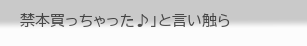禁本買っちゃった♪」と言い触ら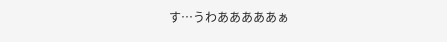す…うわあああああぁ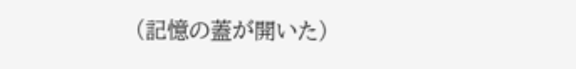(記憶の蓋が開いた)